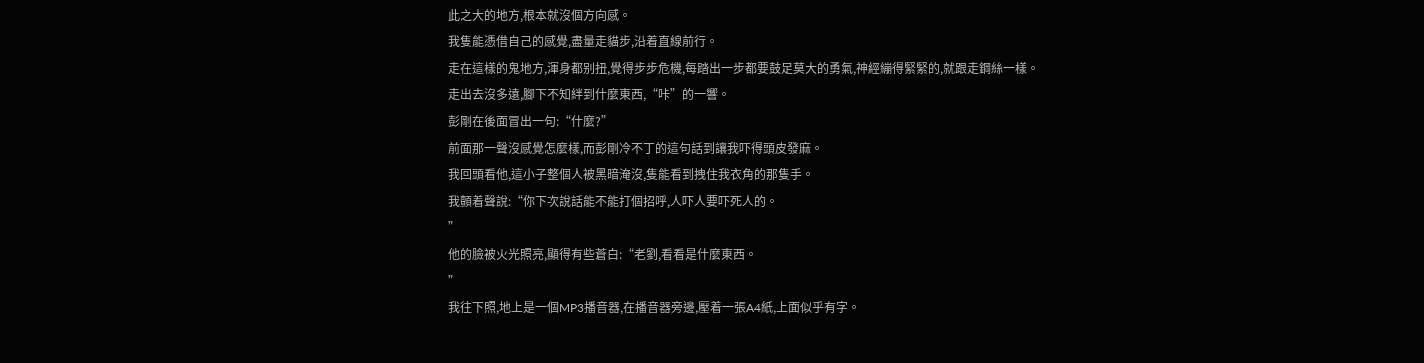此之大的地方,根本就沒個方向感。
我隻能憑借自己的感覺,盡量走貓步,沿着直線前行。
走在這樣的鬼地方,渾身都别扭,覺得步步危機,每踏出一步都要鼓足莫大的勇氣,神經繃得緊緊的,就跟走鋼絲一樣。
走出去沒多遠,腳下不知絆到什麼東西,“咔”的一響。
彭剛在後面冒出一句:“什麼?”
前面那一聲沒感覺怎麼樣,而彭剛冷不丁的這句話到讓我吓得頭皮發麻。
我回頭看他,這小子整個人被黑暗淹沒,隻能看到拽住我衣角的那隻手。
我顫着聲說:“你下次說話能不能打個招呼,人吓人要吓死人的。
”
他的臉被火光照亮,顯得有些蒼白:“老劉,看看是什麼東西。
”
我往下照,地上是一個MP3播音器,在播音器旁邊,壓着一張A4紙,上面似乎有字。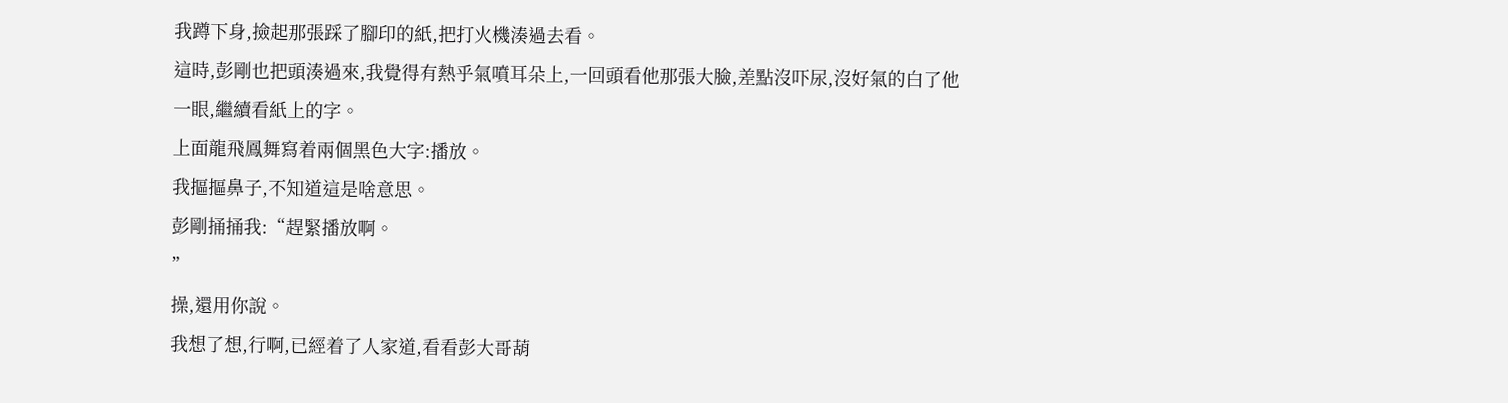我蹲下身,撿起那張踩了腳印的紙,把打火機湊過去看。
這時,彭剛也把頭湊過來,我覺得有熱乎氣噴耳朵上,一回頭看他那張大臉,差點沒吓尿,沒好氣的白了他一眼,繼續看紙上的字。
上面龍飛鳳舞寫着兩個黑色大字:播放。
我摳摳鼻子,不知道這是啥意思。
彭剛捅捅我:“趕緊播放啊。
”
操,還用你說。
我想了想,行啊,已經着了人家道,看看彭大哥葫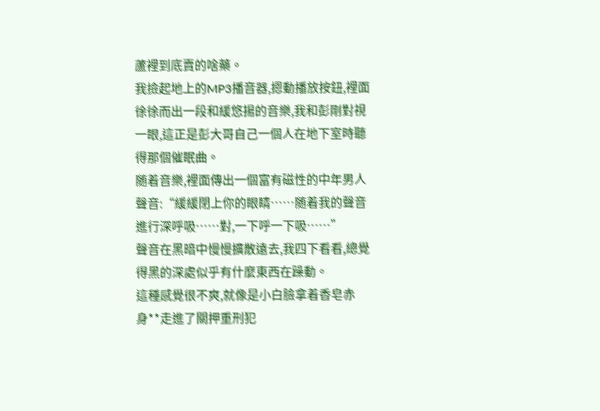蘆裡到底賣的啥藥。
我撿起地上的MP3播音器,摁動播放按鈕,裡面徐徐而出一段和緩悠揚的音樂,我和彭剛對視一眼,這正是彭大哥自己一個人在地下室時聽得那個催眠曲。
随着音樂,裡面傳出一個富有磁性的中年男人聲音:“緩緩閉上你的眼睛……随着我的聲音進行深呼吸……對,一下呼一下吸……”
聲音在黑暗中慢慢擴散遠去,我四下看看,總覺得黑的深處似乎有什麼東西在躁動。
這種感覺很不爽,就像是小白臉拿着香皂赤身**走進了關押重刑犯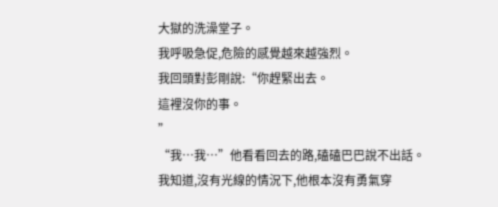大獄的洗澡堂子。
我呼吸急促,危險的感覺越來越強烈。
我回頭對彭剛說:“你趕緊出去。
這裡沒你的事。
”
“我…我…”他看看回去的路,磕磕巴巴說不出話。
我知道,沒有光線的情況下,他根本沒有勇氣穿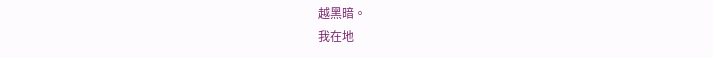越黑暗。
我在地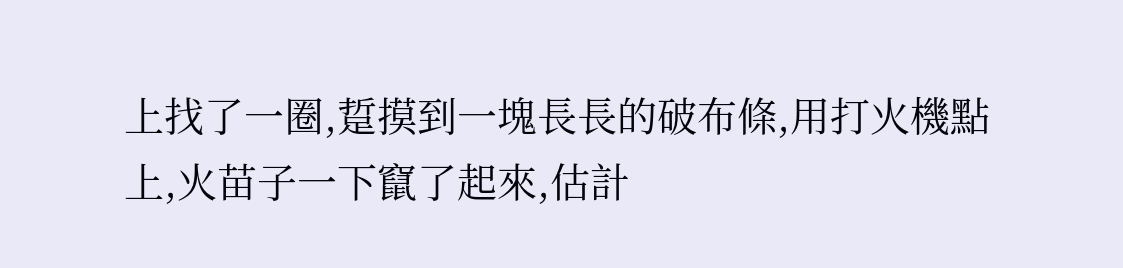上找了一圈,踅摸到一塊長長的破布條,用打火機點上,火苗子一下竄了起來,估計